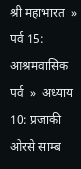श्री महाभारत  »  पर्व 15: आश्रमवासिक पर्व  »  अध्याय 10: प्रजाकी ओरसे साम्ब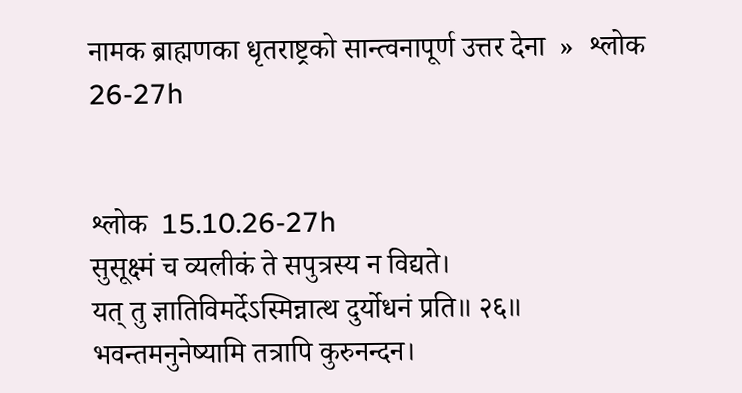नामक ब्राह्मणका धृतराष्ट्रको सान्त्वनापूर्ण उत्तर देना  »  श्लोक 26-27h


श्लोक  15.10.26-27h
सुसूक्ष्मं च व्यलीकं ते सपुत्रस्य न विद्यते।
यत् तु ज्ञातिविमर्देऽस्मिन्नात्थ दुर्योधनं प्रति॥ २६॥
भवन्तमनुनेष्यामि तत्रापि कुरुनन्दन।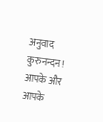अनुवाद
कुरुनन्दन! आपके और आपके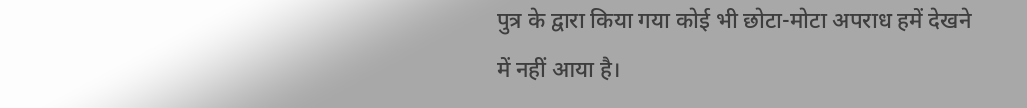पुत्र के द्वारा किया गया कोई भी छोटा-मोटा अपराध हमें देखने में नहीं आया है।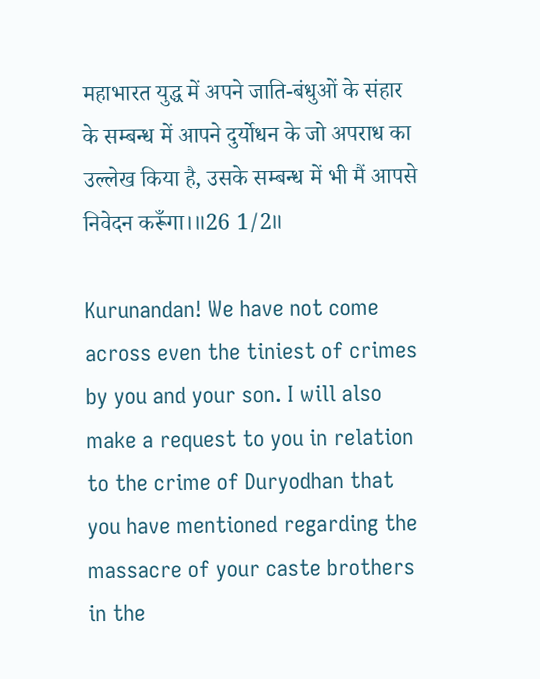महाभारत युद्ध में अपने जाति-बंधुओं के संहार के सम्बन्ध में आपने दुर्योधन के जो अपराध का उल्लेख किया है, उसके सम्बन्ध में भी मैं आपसे निवेदन करूँगा।॥26 1/2॥

Kurunandan! We have not come across even the tiniest of crimes by you and your son. I will also make a request to you in relation to the crime of Duryodhan that you have mentioned regarding the massacre of your caste brothers in the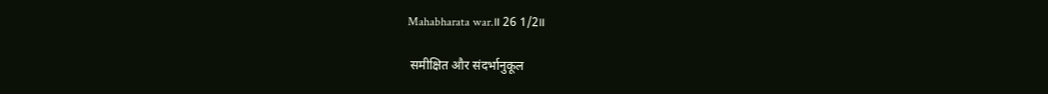Mahabharata war.॥ 26 1/2॥

 समीक्षित और संदर्भानुकूल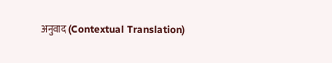अनुवाद (Contextual Translation)